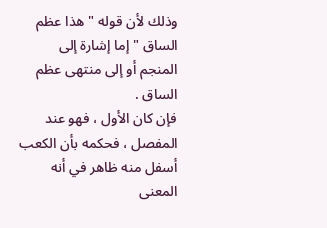وذلك لأن قوله " هذا عظم الساق " إما إشارة إلى المنجم أو إلى منتهى عظم الساق .
فإن كان الأول ، فهو عند المفصل ، فحكمه بأن الكعب أسفل منه ظاهر في أنه المعنى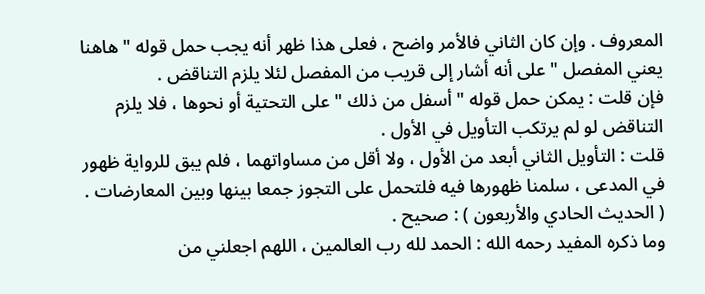المعروف . وإن كان الثاني فالأمر واضح ، فعلى هذا ظهر أنه يجب حمل قوله " هاهنا يعني المفصل " على أنه أشار إلى قريب من المفصل لئلا يلزم التناقض .
فإن قلت : يمكن حمل قوله " أسفل من ذلك " على التحتية أو نحوها ، فلا يلزم التناقض لو لم يرتكب التأويل في الأول .
قلت : التأويل الثاني أبعد من الأول ، ولا أقل من مساواتهما ، فلم يبق للرواية ظهور في المدعى ، سلمنا ظهورها فيه فلتحمل على التجوز جمعا بينها وبين المعارضات .
( الحديث الحادي والأربعون ) : صحيح .
وما ذكره المفيد رحمه الله : الحمد لله رب العالمين ، اللهم اجعلني من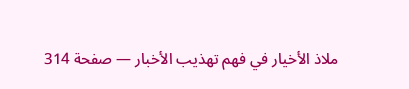ملاذ الأخيار في فهم تهذيب الأخبار — صفحة 314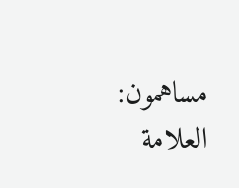مساهمون: العلامة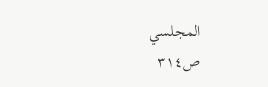المجلسي
ص٣١٤